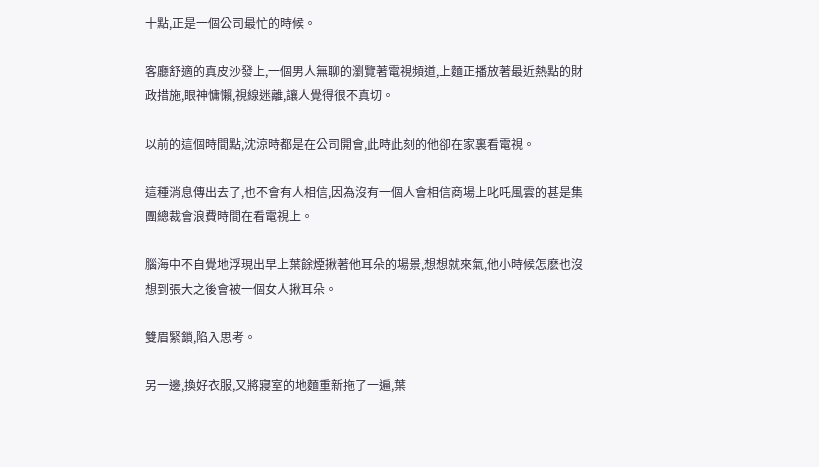十點,正是一個公司最忙的時候。

客廳舒適的真皮沙發上,一個男人無聊的瀏覽著電視頻道,上麵正播放著最近熱點的財政措施,眼神慵懶,視線迷離,讓人覺得很不真切。

以前的這個時間點,沈涼時都是在公司開會,此時此刻的他卻在家裏看電視。

這種消息傳出去了,也不會有人相信,因為沒有一個人會相信商場上叱吒風雲的甚是集團總裁會浪費時間在看電視上。

腦海中不自覺地浮現出早上葉餘煙揪著他耳朵的場景,想想就來氣,他小時候怎麽也沒想到張大之後會被一個女人揪耳朵。

雙眉緊鎖,陷入思考。

另一邊,換好衣服,又將寢室的地麵重新拖了一遍,葉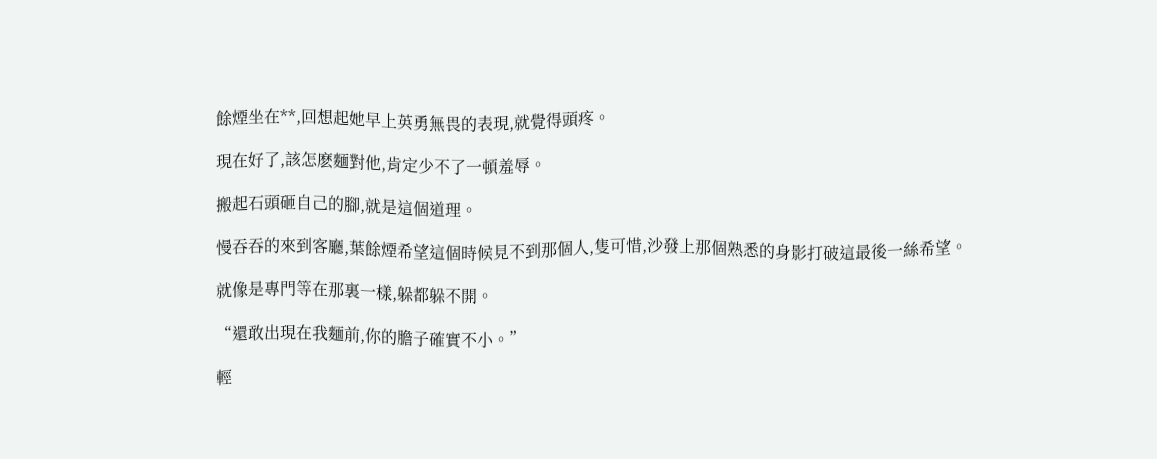餘煙坐在**,回想起她早上英勇無畏的表現,就覺得頭疼。

現在好了,該怎麽麵對他,肯定少不了一頓羞辱。

搬起石頭砸自己的腳,就是這個道理。

慢吞吞的來到客廳,葉餘煙希望這個時候見不到那個人,隻可惜,沙發上那個熟悉的身影打破這最後一絲希望。

就像是專門等在那裏一樣,躲都躲不開。

“還敢出現在我麵前,你的膽子確實不小。”

輕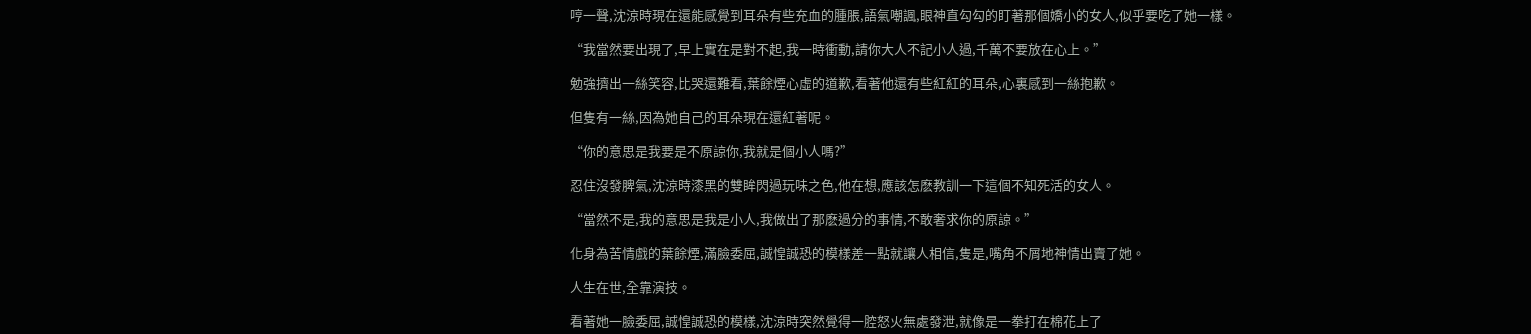哼一聲,沈涼時現在還能感覺到耳朵有些充血的腫脹,語氣嘲諷,眼神直勾勾的盯著那個嬌小的女人,似乎要吃了她一樣。

“我當然要出現了,早上實在是對不起,我一時衝動,請你大人不記小人過,千萬不要放在心上。”

勉強擠出一絲笑容,比哭還難看,葉餘煙心虛的道歉,看著他還有些紅紅的耳朵,心裏感到一絲抱歉。

但隻有一絲,因為她自己的耳朵現在還紅著呢。

“你的意思是我要是不原諒你,我就是個小人嗎?”

忍住沒發脾氣,沈涼時漆黑的雙眸閃過玩味之色,他在想,應該怎麽教訓一下這個不知死活的女人。

“當然不是,我的意思是我是小人,我做出了那麽過分的事情,不敢奢求你的原諒。”

化身為苦情戲的葉餘煙,滿臉委屈,誠惶誠恐的模樣差一點就讓人相信,隻是,嘴角不屑地神情出賣了她。

人生在世,全靠演技。

看著她一臉委屈,誠惶誠恐的模樣,沈涼時突然覺得一腔怒火無處發泄,就像是一拳打在棉花上了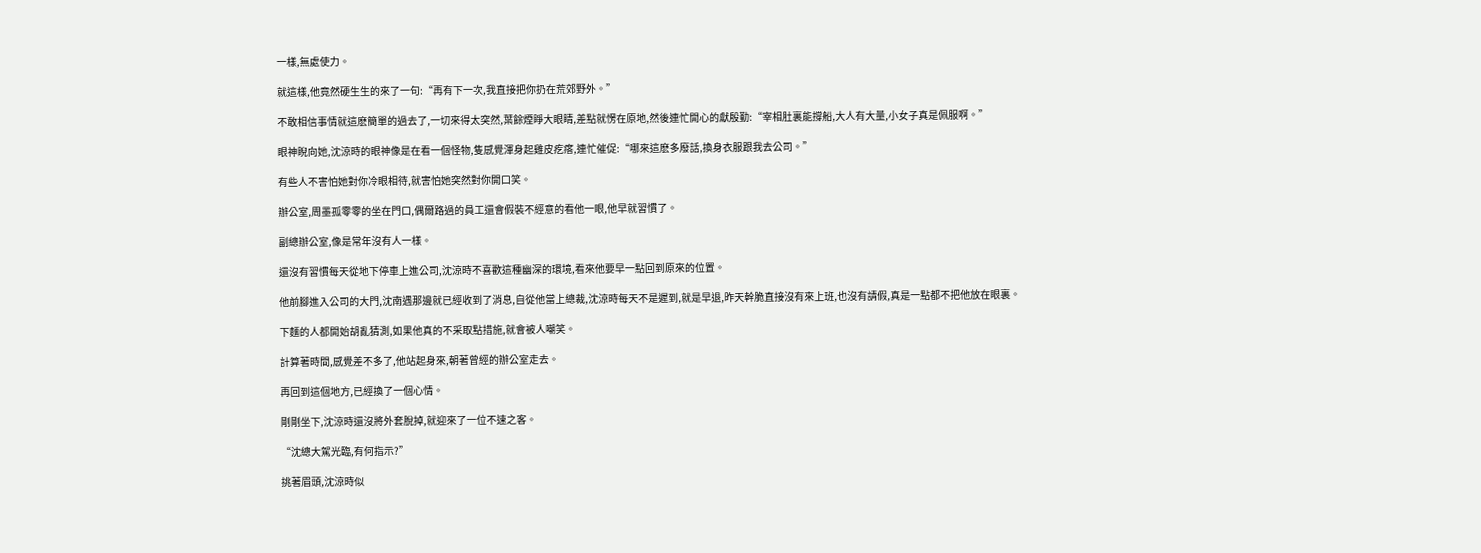一樣,無處使力。

就這樣,他竟然硬生生的來了一句:“再有下一次,我直接把你扔在荒郊野外。”

不敢相信事情就這麽簡單的過去了,一切來得太突然,葉餘煙睜大眼睛,差點就愣在原地,然後連忙開心的獻殷勤:“宰相肚裏能撐船,大人有大量,小女子真是佩服啊。”

眼神睨向她,沈涼時的眼神像是在看一個怪物,隻感覺渾身起雞皮疙瘩,連忙催促:“哪來這麽多廢話,換身衣服跟我去公司。”

有些人不害怕她對你冷眼相待,就害怕她突然對你開口笑。

辦公室,周墨孤零零的坐在門口,偶爾路過的員工還會假裝不經意的看他一眼,他早就習慣了。

副總辦公室,像是常年沒有人一樣。

還沒有習慣每天從地下停車上進公司,沈涼時不喜歡這種幽深的環境,看來他要早一點回到原來的位置。

他前腳進入公司的大門,沈南遇那邊就已經收到了消息,自從他當上總裁,沈涼時每天不是遲到,就是早退,昨天幹脆直接沒有來上班,也沒有請假,真是一點都不把他放在眼裏。

下麵的人都開始胡亂猜測,如果他真的不采取點措施,就會被人嘲笑。

計算著時間,感覺差不多了,他站起身來,朝著曾經的辦公室走去。

再回到這個地方,已經換了一個心情。

剛剛坐下,沈涼時還沒將外套脫掉,就迎來了一位不速之客。

“沈總大駕光臨,有何指示?”

挑著眉頭,沈涼時似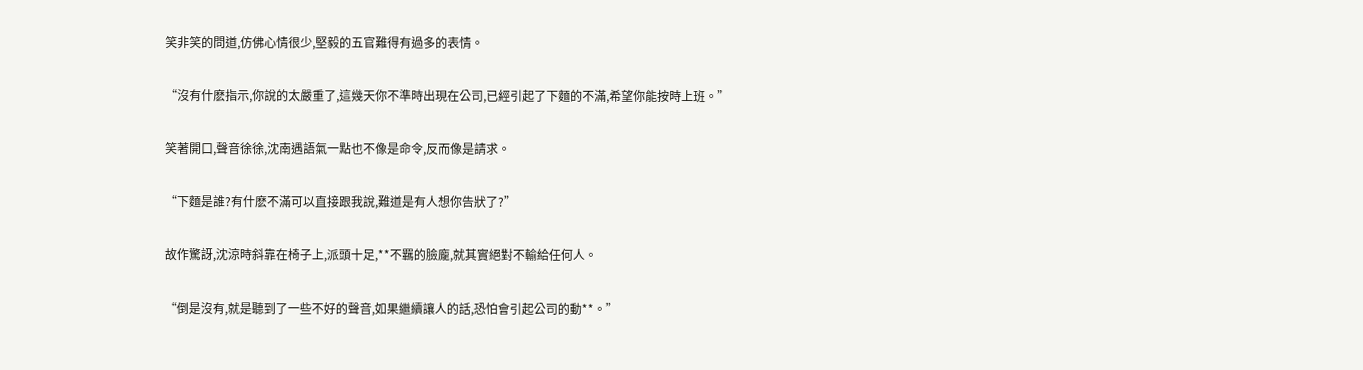笑非笑的問道,仿佛心情很少,堅毅的五官難得有過多的表情。

“沒有什麽指示,你說的太嚴重了,這幾天你不準時出現在公司,已經引起了下麵的不滿,希望你能按時上班。”

笑著開口,聲音徐徐,沈南遇語氣一點也不像是命令,反而像是請求。

“下麵是誰?有什麽不滿可以直接跟我說,難道是有人想你告狀了?”

故作驚訝,沈涼時斜靠在椅子上,派頭十足,**不羈的臉龐,就其實絕對不輸給任何人。

“倒是沒有,就是聽到了一些不好的聲音,如果繼續讓人的話,恐怕會引起公司的動**。”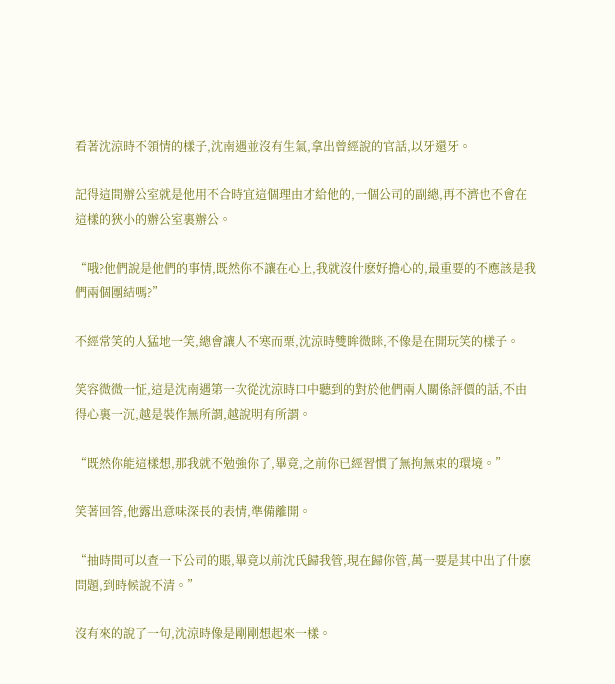看著沈涼時不領情的樣子,沈南遇並沒有生氣,拿出曾經說的官話,以牙還牙。

記得這間辦公室就是他用不合時宜這個理由才給他的,一個公司的副總,再不濟也不會在這樣的狹小的辦公室裏辦公。

“哦?他們說是他們的事情,既然你不讓在心上,我就沒什麽好擔心的,最重要的不應該是我們兩個團結嗎?”

不經常笑的人猛地一笑,總會讓人不寒而栗,沈涼時雙眸微眯,不像是在開玩笑的樣子。

笑容微微一怔,這是沈南遇第一次從沈涼時口中聽到的對於他們兩人關係評價的話,不由得心裏一沉,越是裝作無所謂,越說明有所謂。

“既然你能這樣想,那我就不勉強你了,畢竟,之前你已經習慣了無拘無束的環境。”

笑著回答,他露出意味深長的表情,準備離開。

“抽時間可以查一下公司的賬,畢竟以前沈氏歸我管,現在歸你管,萬一要是其中出了什麽問題,到時候說不清。”

沒有來的說了一句,沈涼時像是剛剛想起來一樣。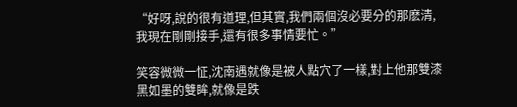“好呀,說的很有道理,但其實,我們兩個沒必要分的那麽清,我現在剛剛接手,還有很多事情要忙。”

笑容微微一怔,沈南遇就像是被人點穴了一樣,對上他那雙漆黑如墨的雙眸,就像是跌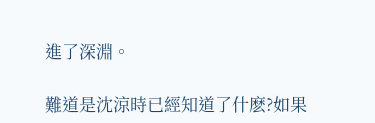進了深淵。

難道是沈涼時已經知道了什麽?如果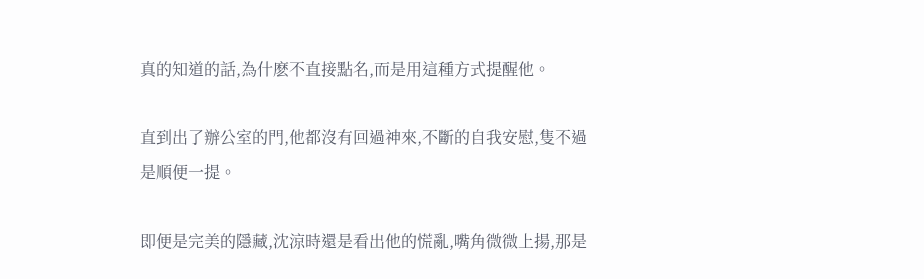真的知道的話,為什麽不直接點名,而是用這種方式提醒他。

直到出了辦公室的門,他都沒有回過神來,不斷的自我安慰,隻不過是順便一提。

即便是完美的隱藏,沈涼時還是看出他的慌亂,嘴角微微上揚,那是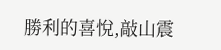勝利的喜悅,敲山震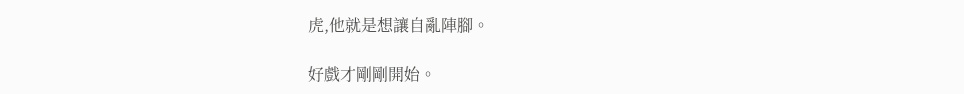虎,他就是想讓自亂陣腳。

好戲才剛剛開始。